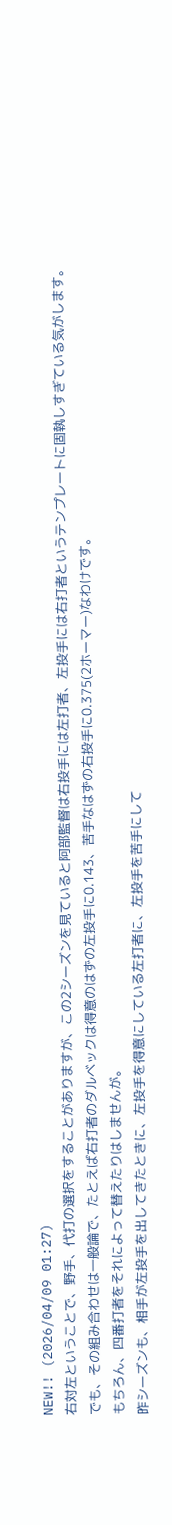NEW!! (2026/04/09 01:27)
右対左ということで、野手、代打の選択をすることがありますが、この2シーズンを見ていると阿部監督は右投手には左打者、左投手には右打者というテンプレートに固執しすぎている気がします。
でも、その組み合わせは一般論で、たとえば右打者のダルベックは得意のはずの左投手に0.143、苦手なはずの右投手に0.375(2ホーマー)なわけです。
もちろん、四番打者をそれによって替えたりはしませんが。
昨シーズンも、相手が左投手を出してきたときに、左投手を得意にしている左打者に、左投手を苦手にして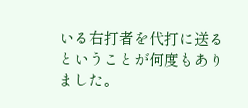いる右打者を代打に送るということが何度もありました。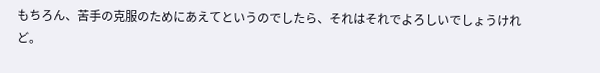もちろん、苦手の克服のためにあえてというのでしたら、それはそれでよろしいでしょうけれど。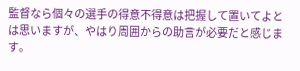監督なら個々の選手の得意不得意は把握して置いてよとは思いますが、やはり周囲からの助言が必要だと感じます。